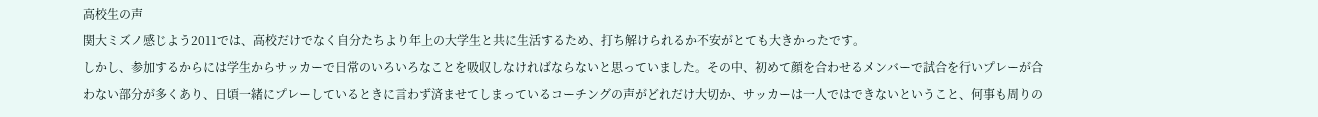高校生の声
関大ミズノ感じよう2011では、高校だけでなく自分たちより年上の大学生と共に生活するため、打ち解けられるか不安がとても大きかったです。
しかし、参加するからには学生からサッカーで日常のいろいろなことを吸収しなければならないと思っていました。その中、初めて顔を合わせるメンバーで試合を行いプレーが合わない部分が多くあり、日頃一緒にプレーしているときに言わず済ませてしまっているコーチングの声がどれだけ大切か、サッカーは一人ではできないということ、何事も周りの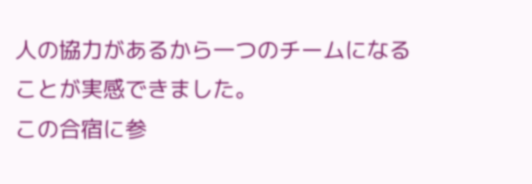人の協力があるから一つのチームになることが実感できました。
この合宿に参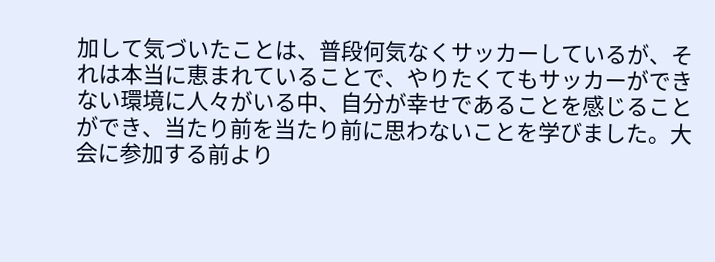加して気づいたことは、普段何気なくサッカーしているが、それは本当に恵まれていることで、やりたくてもサッカーができない環境に人々がいる中、自分が幸せであることを感じることができ、当たり前を当たり前に思わないことを学びました。大会に参加する前より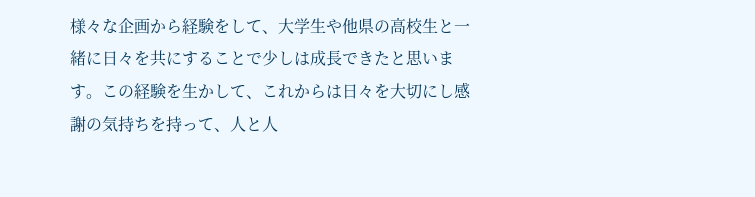様々な企画から経験をして、大学生や他県の高校生と一緒に日々を共にすることで少しは成長できたと思います。この経験を生かして、これからは日々を大切にし感謝の気持ちを持って、人と人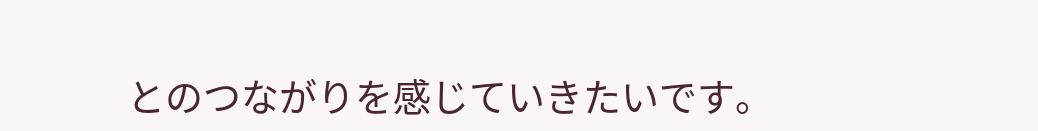とのつながりを感じていきたいです。